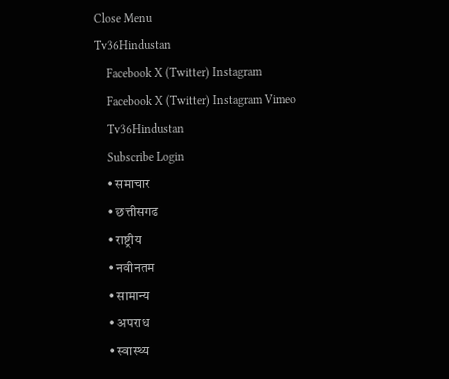Close Menu
Tv36Hindustan
    Facebook X (Twitter) Instagram
    Facebook X (Twitter) Instagram Vimeo
    Tv36Hindustan
    Subscribe Login
    • समाचार
    • छत्तीसगढ
    • राष्ट्रीय
    • नवीनतम
    • सामान्य
    • अपराध
    • स्वास्थ्य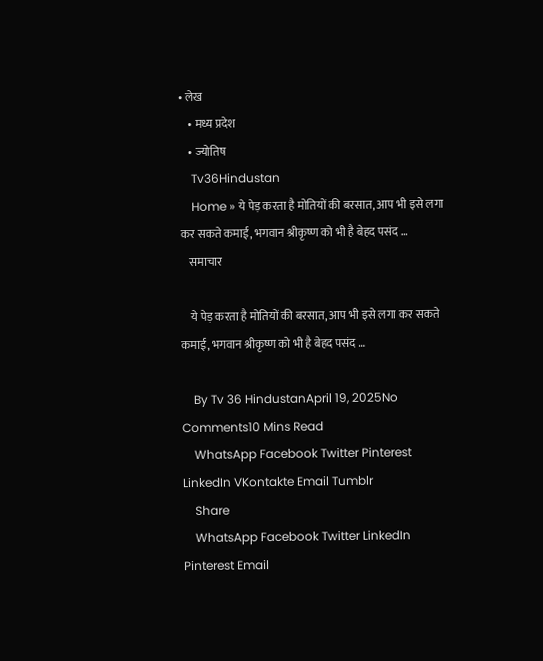• लेख
    • मध्य प्रदेश
    • ज्योतिष
    Tv36Hindustan
    Home » ये पेड़ करता है मोतियों की बरसात, आप भी इसे लगा कर सकते कमाई, भगवान श्रीकृष्ण को भी है बेहद पसंद …
    समाचार

    ये पेड़ करता है मोतियों की बरसात, आप भी इसे लगा कर सकते कमाई, भगवान श्रीकृष्ण को भी है बेहद पसंद …

    By Tv 36 HindustanApril 19, 2025No Comments10 Mins Read
    WhatsApp Facebook Twitter Pinterest LinkedIn VKontakte Email Tumblr
    Share
    WhatsApp Facebook Twitter LinkedIn Pinterest Email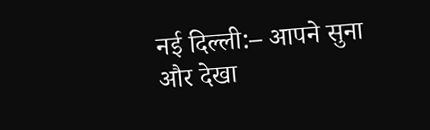नई दिल्ली:– आपने सुना और देखा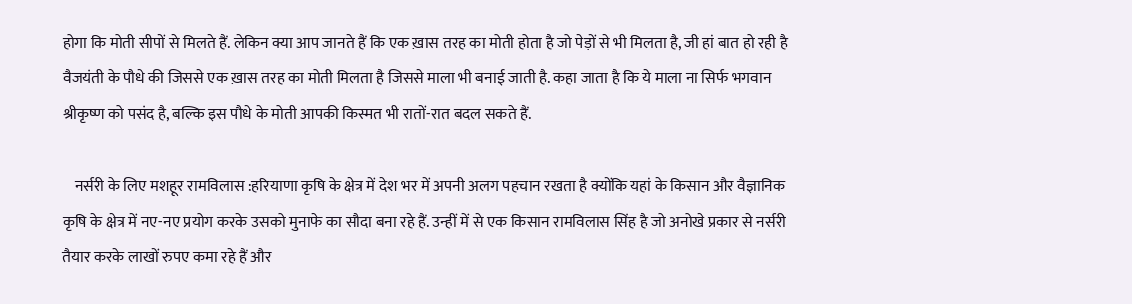होगा कि मोती सीपों से मिलते हैं. लेकिन क्या आप जानते हैं कि एक ख़ास तरह का मोती होता है जो पेड़ों से भी मिलता है, जी हां बात हो रही है वैजयंती के पौधे की जिससे एक ख़ास तरह का मोती मिलता है जिससे माला भी बनाई जाती है. कहा जाता है कि ये माला ना सिर्फ भगवान श्रीकृष्ण को पसंद है, बल्कि इस पौधे के मोती आपकी किस्मत भी रातों-रात बदल सकते हैं.

    नर्सरी के लिए मशहूर रामविलास :हरियाणा कृषि के क्षेत्र में देश भर में अपनी अलग पहचान रखता है क्योंकि यहां के किसान और वैज्ञानिक कृषि के क्षेत्र में नए-नए प्रयोग करके उसको मुनाफे का सौदा बना रहे हैं. उन्हीं में से एक किसान रामविलास सिंह है जो अनोखे प्रकार से नर्सरी तैयार करके लाखों रुपए कमा रहे हैं और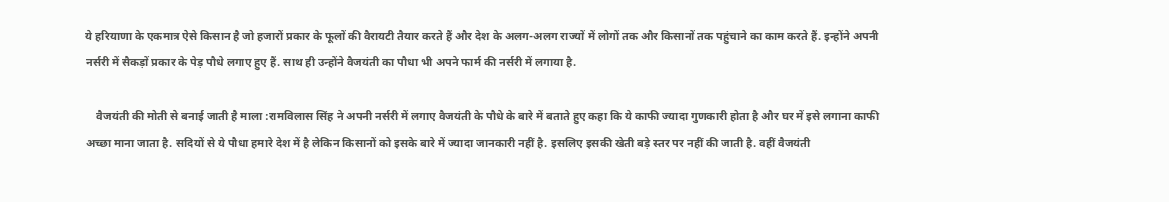ये हरियाणा के एकमात्र ऐसे किसान है जो हजारों प्रकार के फूलों की वैरायटी तैयार करते हैं और देश के अलग-अलग राज्यों में लोगों तक और किसानों तक पहुंचाने का काम करते हैं. इन्होंने अपनी नर्सरी में सैकड़ों प्रकार के पेड़ पौधे लगाए हुए हैं. साथ ही उन्होंने वैजयंती का पौधा भी अपने फार्म की नर्सरी में लगाया है.

    वैजयंती की मोती से बनाई जाती है माला :रामविलास सिंह ने अपनी नर्सरी में लगाए वैजयंती के पौधे के बारे में बताते हुए कहा कि ये काफी ज्यादा गुणकारी होता है और घर में इसे लगाना काफी अच्छा माना जाता है. सदियों से ये पौधा हमारे देश में है लेकिन किसानों को इसके बारे में ज्यादा जानकारी नहीं है. इसलिए इसकी खेती बड़े स्तर पर नहीं की जाती है. वहीं वैजयंती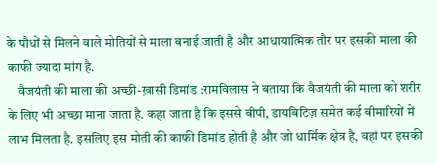के पौधों से मिलने वाले मोतियों से माला बनाई जाती है और आधायात्मिक तौर पर इसकी माला की काफी ज्यादा मांग है.
    वैजयंती की माला की अच्छी-ख़ासी डिमांड :रामविलास ने बताया कि वैजयंती की माला को शरीर के लिए भी अच्छा माना जाता है. कहा जाता है कि इससे बीपी, डायबिटिज़ समेत कई बीमारियों में लाभ मिलता है. इसलिए इस मोती की काफी डिमांड होती है और जो धार्मिक क्षेत्र है, वहां पर इसकी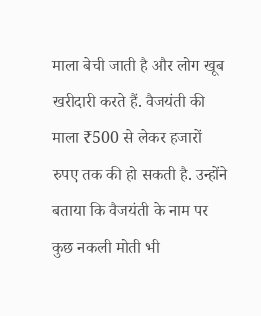माला बेची जाती है और लोग खूब खरीदारी करते हैं. वैजयंती की माला ₹500 से लेकर हजारों रुपए तक की हो सकती है. उन्होंने बताया कि वैजयंती के नाम पर कुछ नकली मोती भी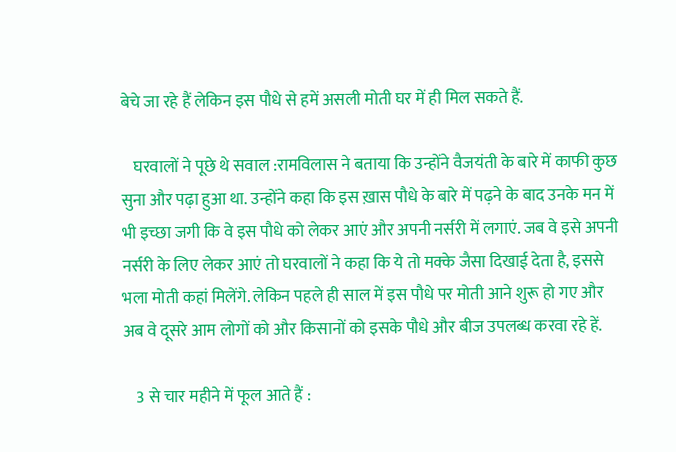बेचे जा रहे हैं लेकिन इस पौधे से हमें असली मोती घर में ही मिल सकते हैं.

    घरवालों ने पूछे थे सवाल :रामविलास ने बताया कि उन्होंने वैजयंती के बारे में काफी कुछ सुना और पढ़ा हुआ था. उन्होंने कहा कि इस ख़ास पौधे के बारे में पढ़ने के बाद उनके मन में भी इच्छा जगी कि वे इस पौधे को लेकर आएं और अपनी नर्सरी में लगाएं. जब वे इसे अपनी नर्सरी के लिए लेकर आएं तो घरवालों ने कहा कि ये तो मक्के जैसा दिखाई देता है, इससे भला मोती कहां मिलेंगे. लेकिन पहले ही साल में इस पौधे पर मोती आने शुरू हो गए और अब वे दूसरे आम लोगों को और किसानों को इसके पौधे और बीज उपलब्ध करवा रहे हें.

    3 से चार महीने में फूल आते हैं :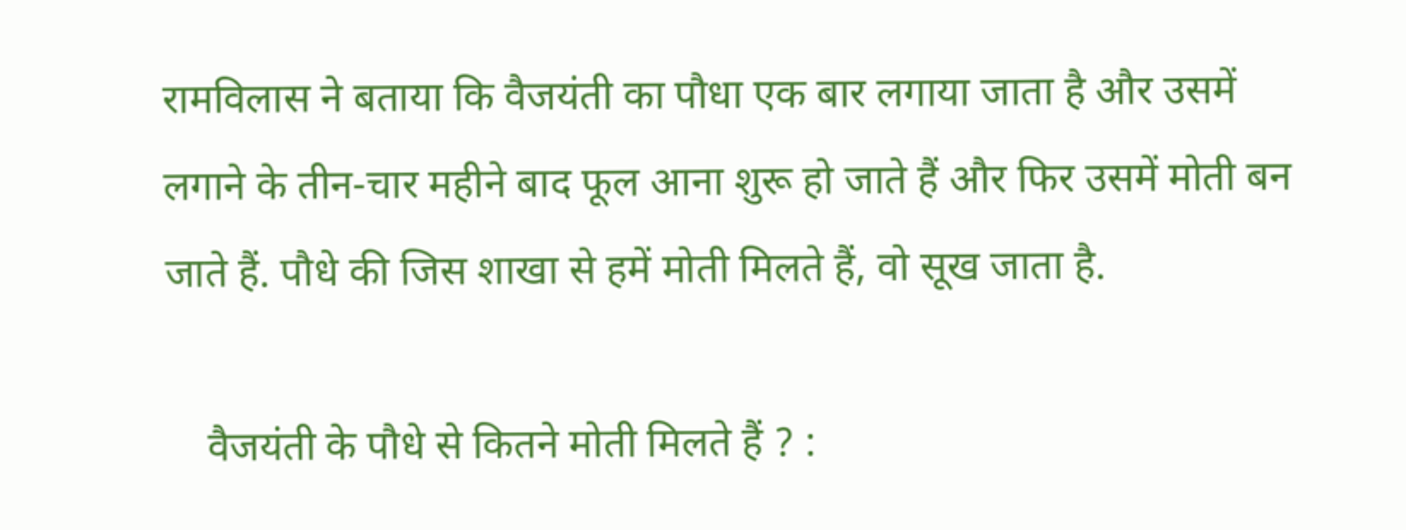रामविलास ने बताया कि वैजयंती का पौधा एक बार लगाया जाता है और उसमें लगाने के तीन-चार महीने बाद फूल आना शुरू हो जाते हैं और फिर उसमें मोती बन जाते हैं. पौधे की जिस शाखा से हमें मोती मिलते हैं, वो सूख जाता है.

    वैजयंती के पौधे से कितने मोती मिलते हैं ? :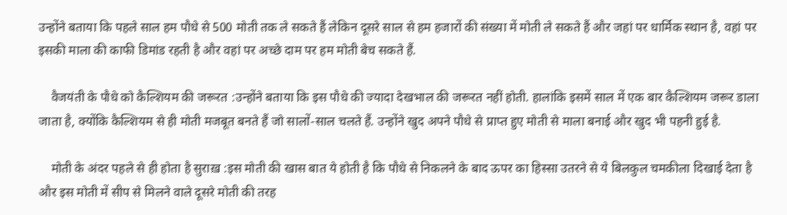उन्होंने बताया कि पहले साल हम पौधे से 500 मोती तक ले सकते हैं लेकिन दूसरे साल से हम हजारों की संख्या में मोती ले सकते हैं और जहां पर धार्मिक स्थान है, वहां पर इसकी माला की काफी डिमांड रहती है और वहां पर अच्छे दाम पर हम मोती बेच सकते हैं.

    वैजयंती के पौधे को कैल्शियम की जरूरत :उन्होंने बताया कि इस पौधे की ज्यादा देखभाल की जरूरत नहीं होती. हालांकि इसमें साल में एक बार कैल्शियम जरूर डाला जाता है, क्योंकि कैल्शियम से ही मोती मजबूत बनते हैं जो सालों-साल चलते हैं. उन्होंने खुद अपने पौधे से प्राप्त हुए मोती से माला बनाई और खुद भी पहनी हुई है.

    मोती के अंदर पहले से ही होता है सुराख़ :इस मोती की खास बात ये होती है कि पौधे से निकलने के बाद ऊपर का हिस्सा उतरने से ये बिलकुल चमकीला दिखाई देता है और इस मोती में सीप से मिलने वाले दूसरे मोती की तरह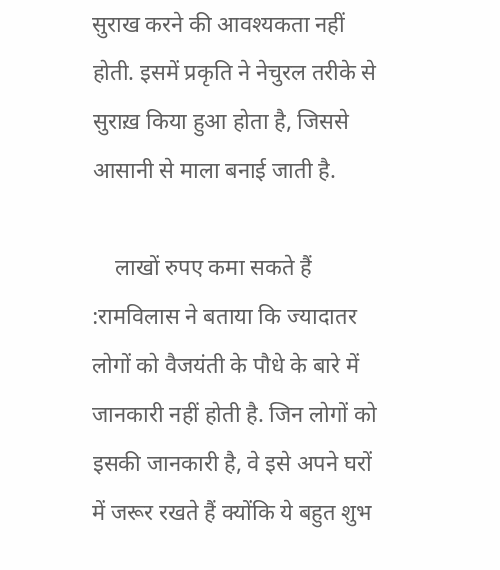सुराख करने की आवश्यकता नहीं होती. इसमें प्रकृति ने नेचुरल तरीके से सुराख़ किया हुआ होता है, जिससे आसानी से माला बनाई जाती है.

    लाखों रुपए कमा सकते हैं :रामविलास ने बताया कि ज्यादातर लोगों को वैजयंती के पौधे के बारे में जानकारी नहीं होती है. जिन लोगों को इसकी जानकारी है, वे इसे अपने घरों में जरूर रखते हैं क्योंकि ये बहुत शुभ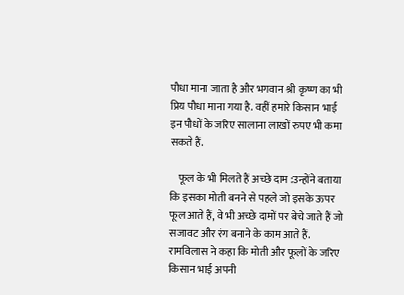पौधा माना जाता है और भगवान श्री कृष्ण का भी प्रिय पौधा माना गया है. वहीं हमारे किसान भाई इन पौधों के जरिए सालाना लाखों रुपए भी कमा सकते हैं.

    फूल के भी मिलते हैं अच्छे दाम :उन्होंने बताया कि इसका मोती बनने से पहले जो इसके ऊपर फूल आते हैं, वे भी अच्छे दामों पर बेचे जाते हैं जो सजावट और रंग बनाने के काम आते हैं. रामविलास ने कहा कि मोती और फूलों के जरिए किसान भाई अपनी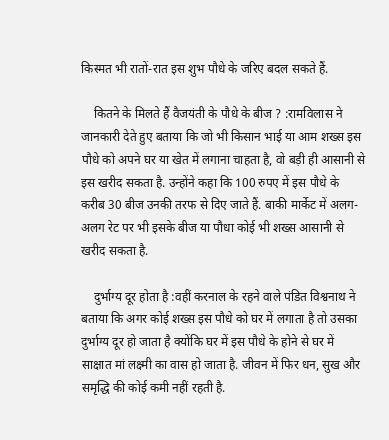किस्मत भी रातों-रात इस शुभ पौधे के जरिए बदल सकते हैं.

    कितने के मिलते हैं वैजयंती के पौधे के बीज ? :रामविलास ने जानकारी देते हुए बताया कि जो भी किसान भाई या आम शख्स इस पौधे को अपने घर या खेत में लगाना चाहता है, वो बड़ी ही आसानी से इस खरीद सकता है. उन्होंने कहा कि 100 रुपए में इस पौधे के करीब 30 बीज उनकी तरफ से दिए जाते हैं. बाकी मार्केट में अलग-अलग रेट पर भी इसके बीज या पौधा कोई भी शख्स आसानी से खरीद सकता है.

    दुर्भाग्य दूर होता है :वहीं करनाल के रहने वाले पंडित विश्वनाथ ने बताया कि अगर कोई शख्स इस पौधे को घर में लगाता है तो उसका दुर्भाग्य दूर हो जाता है क्योंकि घर में इस पौधे के होने से घर में साक्षात मां लक्ष्मी का वास हो जाता है. जीवन में फिर धन, सुख और समृद्धि की कोई कमी नहीं रहती है.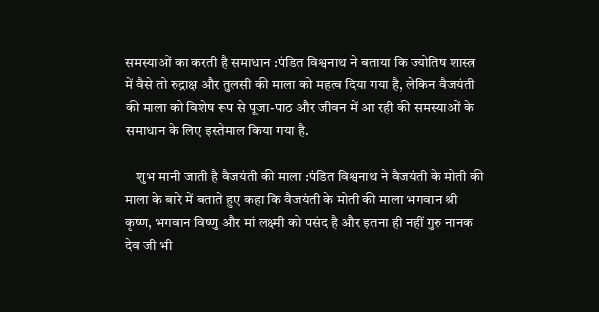समस्याओं का करती है समाधान :पंडित विश्वनाथ ने बताया कि ज्योतिष शास्त्र में वैसे तो रुद्राक्ष और तुलसी की माला को महत्‍व दिया गया है, लेकिन वैजयंती की माला को विशेष रूप से पूजा-पाठ और जीवन में आ रही की समस्याओं के समाधान के लिए इस्तेमाल किया गया है.

    शुभ मानी जाती है वैजयंती की माला :पंडित विश्वनाथ ने वैजयंती के मोती की माला के बारे में बताते हुए कहा कि वैजयंती के मोती की माला भगवान श्री कृष्ण, भगवान विष्णु और मां लक्ष्मी को पसंद है और इतना ही नहीं गुरु नानक देव जी भी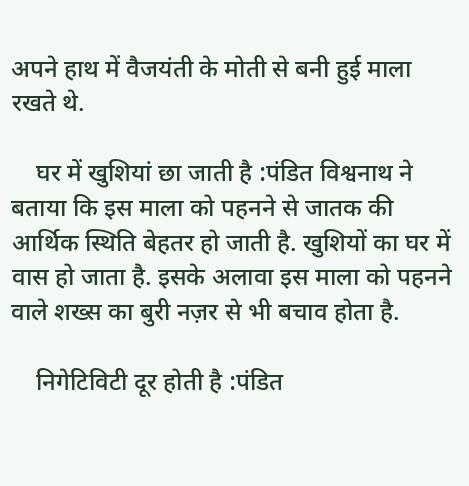अपने हाथ में वैजयंती के मोती से बनी हुई माला रखते थे.

    घर में खुशियां छा जाती है :पंडित विश्वनाथ ने बताया कि इस माला को पहनने से जातक की आर्थिक स्थिति बेहतर हो जाती है. खुशियों का घर में वास हो जाता है. इसके अलावा इस माला को पहनने वाले शख्स का बुरी नज़र से भी बचाव होता है.

    निगेटिविटी दूर होती है :पंडित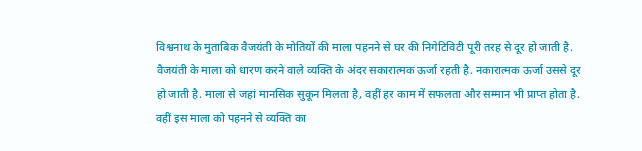विश्वनाथ के मुताबिक वैजयंती के मोतियों की माला पहनने से घर की निगेटिविटी पूरी तरह से दूर हो जाती है. वैजयंती के माला को धारण करने वाले व्यक्ति के अंदर सकारात्‍मक ऊर्जा रहती है. नकारात्मक ऊर्जा उससे दूर हो जाती है. माला से जहां मानसिक सुकून मिलता है, वहीं हर काम में सफलता और सम्मान भी प्राप्त होता है. वहीं इस माला को पहनने से व्यक्ति का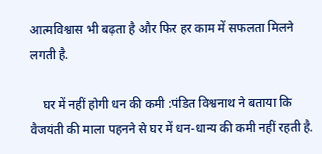आत्मविश्वास भी बढ़ता है और फिर हर काम में सफलता मिलने लगती है.

    घर में नहीं होगी धन की कमी :पंडित विश्वनाथ ने बताया कि वैजयंती की माला पहनने से घर में धन-धान्य की कमी नहीं रहती है.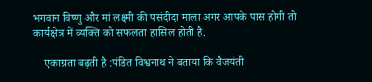भगवान विष्णु और मां लक्ष्मी की पसंदीदा माला अगर आपके पास होगी तो कार्यक्षेत्र में व्यक्ति को सफलता हासिल होती है.

    एकाग्रता बढ़ती है :पंडित विश्वनाथ ने बताया कि वैजयंती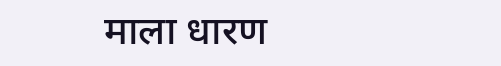माला धारण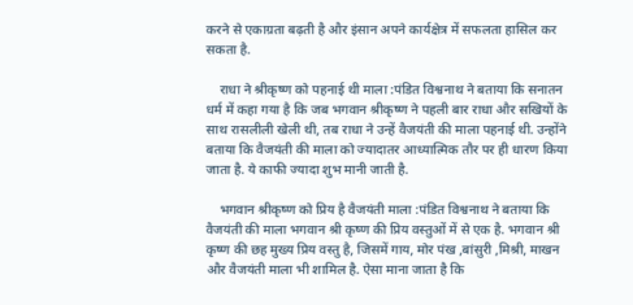करने से एकाग्रता बढ़ती है और इंसान अपने कार्यक्षेत्र में सफलता हासिल कर सकता है.

    राधा ने श्रीकृष्ण को पहनाई थी माला :पंडित विश्वनाथ ने बताया कि सनातन धर्म में कहा गया है कि जब भगवान श्रीकृष्ण ने पहली बार राधा और सखियों के साथ रासलीली खेली थी, तब राधा ने उन्हें वैजयंती की माला पहनाई थी. उन्होंने बताया कि वैजयंती की माला को ज्यादातर आध्यात्मिक तौर पर ही धारण किया जाता है. ये काफी ज्यादा शुभ मानी जाती है.

    भगवान श्रीकृष्ण को प्रिय है वैजयंती माला :पंडित विश्वनाथ ने बताया कि वैजयंती की माला भगवान श्री कृष्ण की प्रिय वस्तुओं में से एक है. भगवान श्री कृष्ण की छह मुख्य प्रिय वस्तु है, जिसमें गाय, मोर पंख ,बांसुरी ,मिश्री, माखन और वैजयंती माला भी शामिल है. ऐसा माना जाता है कि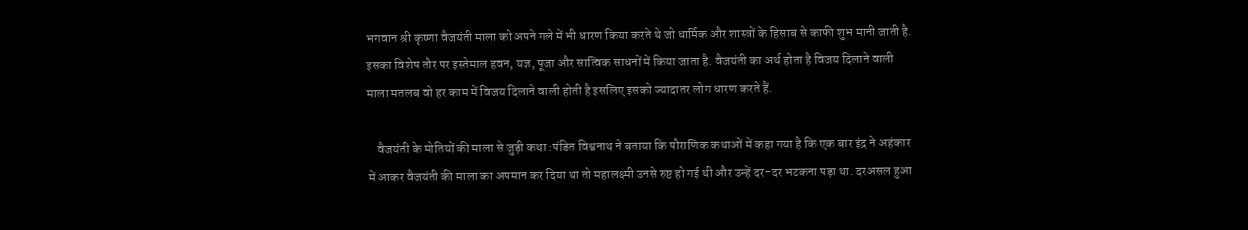भगवान श्री कृष्णा वैजयंती माला को अपने गले में भी धारण किया करते थे जो धार्मिक और शास्त्रों के हिसाब से काफी शुभ मानी जाती है. इसका विशेष तौर पर इस्तेमाल हवन, यज्ञ, पूजा और सात्विक साधनों में किया जाता है. वैजयंती का अर्थ होता है विजय दिलाने वाली माला मतलब वो हर काम में विजय दिलाने वाली होती है इसलिए इसको ज्यादातर लोग धारण करते हैं.

    वैजयंती के मोतियों की माला से जुड़ी कथा :पंडित विश्वनाथ ने बताया कि पौराणिक कथाओं में कहा गया है कि एक बार इंद्र ने अहंकार में आकर वैजयंती की माला का अपमान कर दिया था तो महालक्ष्मी उनसे रुष्ट हो गई थी और उन्हें दर-दर भटकना पड़ा था. दरअसल हुआ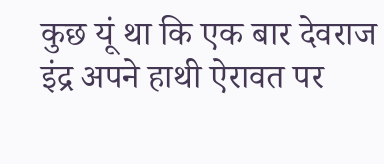कुछ यूं था कि एक बार देवराज इंद्र अपने हाथी ऐरावत पर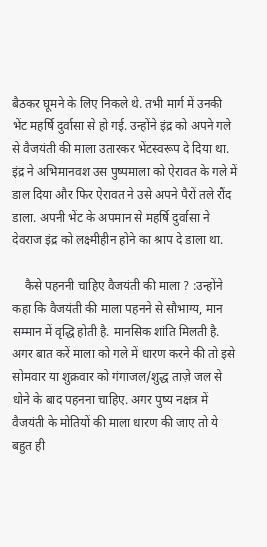बैठकर घूमने के लिए निकले थे. तभी मार्ग में उनकी भेंट महर्षि दुर्वासा से हो गई. उन्होंने इंद्र को अपने गले से वैजयंती की माला उतारकर भेंटस्वरूप दे दिया था. इंद्र ने अभिमानवश उस पुष्पमाला को ऐरावत के गले में डाल दिया और फिर ऐरावत ने उसे अपने पैरों तले रौंद डाला. अपनी भेंट के अपमान से महर्षि दुर्वासा ने देवराज इंद्र को लक्ष्मीहीन होने का श्राप दे डाला था.

    कैसे पहननी चाहिए वैजयंती की माला ? :उन्होंने कहा कि वैजयंती की माला पहनने से सौभाग्य, मान सम्मान में वृद्धि होती है. मानसिक शांति मिलती है. अगर बात करें माला को गले में धारण करने की तो इसे सोमवार या शुक्रवार को गंगाजल/शुद्ध ताज़े जल से धोने के बाद पहनना चाहिए. अगर पुष्य नक्षत्र में वैजयंती के मोतियों की माला धारण की जाए तो ये बहुत ही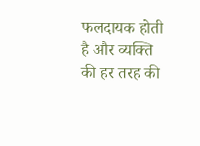फलदायक होती है और व्यक्ति की हर तरह की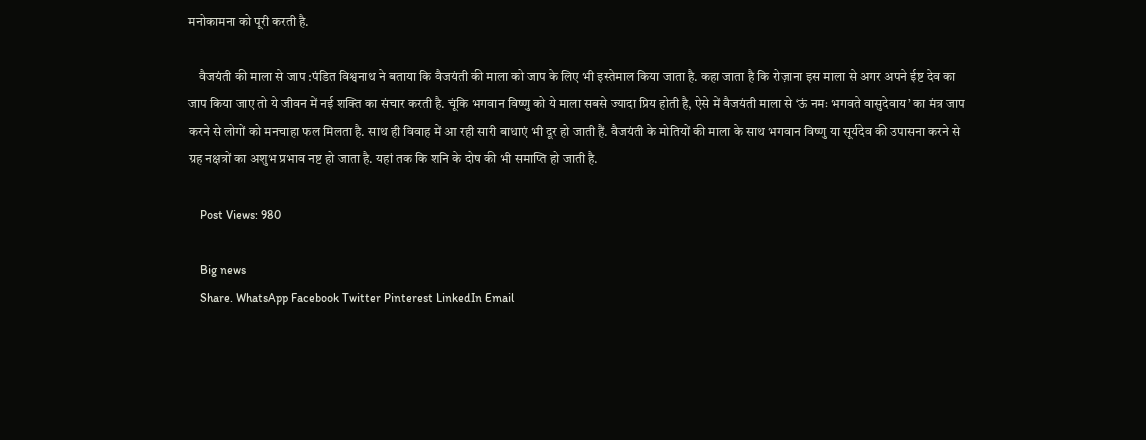मनोकामना को पूरी करती है.

    वैजयंती की माला से जाप :पंडित विश्वनाथ ने बताया कि वैजयंती की माला को जाप के लिए भी इस्तेमाल किया जाता है. कहा जाता है कि रोज़ाना इस माला से अगर अपने ईष्ट देव का जाप किया जाए तो ये जीवन में नई शक्ति का संचार करती है. चूंकि भगवान विष्णु को ये माला सबसे ज्यादा प्रिय होती है, ऐसे में वैजयंती माला से ‘ऊं नमः भगवते वासुदेवाय’ का मंत्र जाप करने से लोगों को मनचाहा फल मिलता है. साथ ही विवाह में आ रही सारी बाधाएं भी दूर हो जाती हैं. वैजयंती के मोतियों की माला के साथ भगवान विष्णु या सूर्यदेव की उपासना करने से ग्रह नक्षत्रों का अशुभ प्रभाव नष्ट हो जाता है. यहां तक कि शनि के दोष की भी समाप्ति हो जाती है.

    Post Views: 980

    Big news
    Share. WhatsApp Facebook Twitter Pinterest LinkedIn Email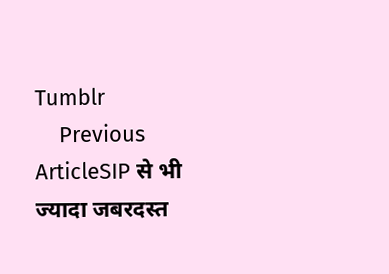Tumblr
    Previous ArticleSIP से भी ज्यादा जबरदस्त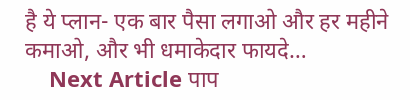है ये प्लान- एक बार पैसा लगाओ और हर महीने कमाओ, और भी धमाकेदार फायदे…
    Next Article पाप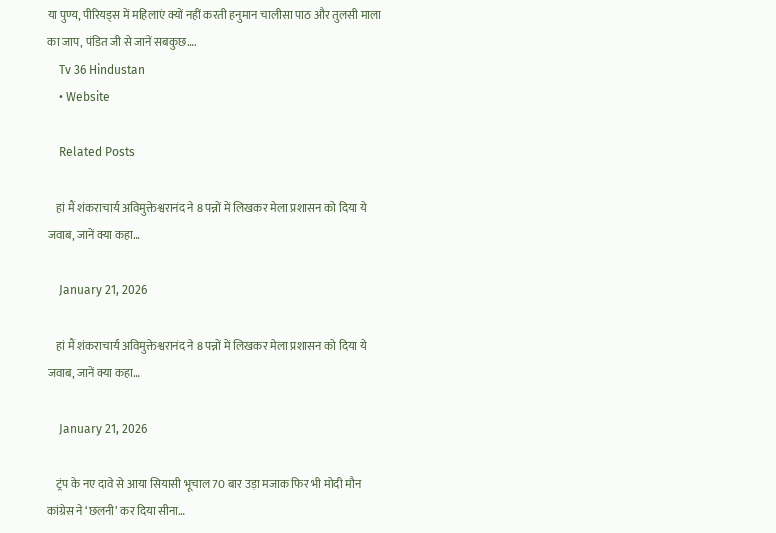या पुण्य, पीरियड्स में महिलाएं क्यों नहीं करती हनुमान चालीसा पाठ और तुलसी माला का जाप, पंडित जी से जानें सबकुछ….
    Tv 36 Hindustan
    • Website

    Related Posts

    हां मैं शंकराचार्य अविमुक्तेश्वरानंद ने 8 पन्नों में लिखकर मेला प्रशासन को दिया ये जवाब, जानें क्या कहा…

    January 21, 2026

    हां मैं शंकराचार्य अविमुक्तेश्वरानंद ने 8 पन्नों में लिखकर मेला प्रशासन को दिया ये जवाब, जानें क्या कहा…

    January 21, 2026

    ट्रंप के नए दावे से आया सियासी भूचाल 70 बार उड़ा मजाक फिर भी मोदी मौन कांग्रेस ने ‘छलनी’ कर दिया सीना…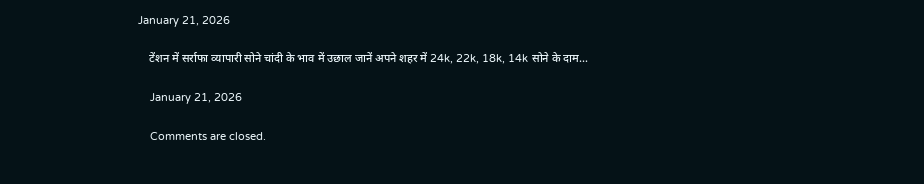January 21, 2026

    टेंशन में सर्राफा व्यापारी सोने चांदी के भाव में उछाल जानें अपने शहर में 24k, 22k, 18k, 14k सोने के दाम…

    January 21, 2026

    Comments are closed.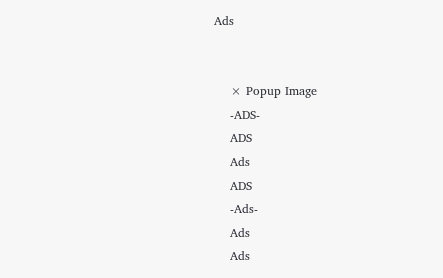Ads


    × Popup Image
    -ADS-
    ADS
    Ads
    ADS
    -Ads-
    Ads
    Ads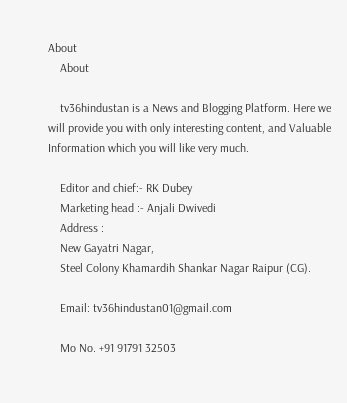About
    About

    tv36hindustan is a News and Blogging Platform. Here we will provide you with only interesting content, and Valuable Information which you will like very much.

    Editor and chief:- RK Dubey
    Marketing head :- Anjali Dwivedi
    Address :
    New Gayatri Nagar,
    Steel Colony Khamardih Shankar Nagar Raipur (CG).

    Email: tv36hindustan01@gmail.com

    Mo No. +91 91791 32503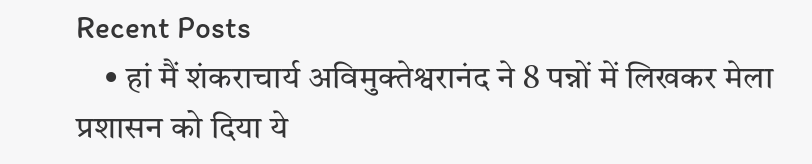Recent Posts
    • हां मैं शंकराचार्य अविमुक्तेश्वरानंद ने 8 पन्नों में लिखकर मेला प्रशासन को दिया ये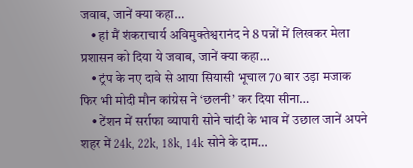जवाब, जानें क्या कहा…
    • हां मैं शंकराचार्य अविमुक्तेश्वरानंद ने 8 पन्नों में लिखकर मेला प्रशासन को दिया ये जवाब, जानें क्या कहा…
    • ट्रंप के नए दावे से आया सियासी भूचाल 70 बार उड़ा मजाक फिर भी मोदी मौन कांग्रेस ने ‘छलनी’ कर दिया सीना…
    • टेंशन में सर्राफा व्यापारी सोने चांदी के भाव में उछाल जानें अपने शहर में 24k, 22k, 18k, 14k सोने के दाम…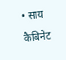• साय कैबिनेट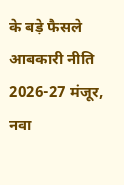के बड़े फैसले आबकारी नीति 2026-27 मंजूर, नवा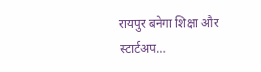रायपुर बनेगा शिक्षा और स्टार्टअप…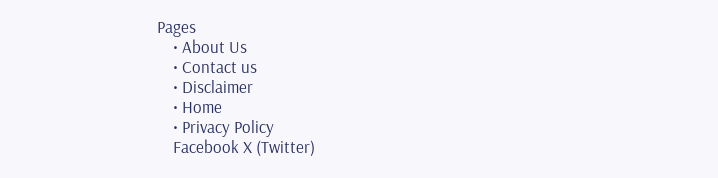Pages
    • About Us
    • Contact us
    • Disclaimer
    • Home
    • Privacy Policy
    Facebook X (Twitter)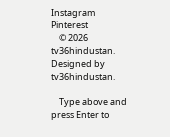Instagram Pinterest
    © 2026 tv36hindustan. Designed by tv36hindustan.

    Type above and press Enter to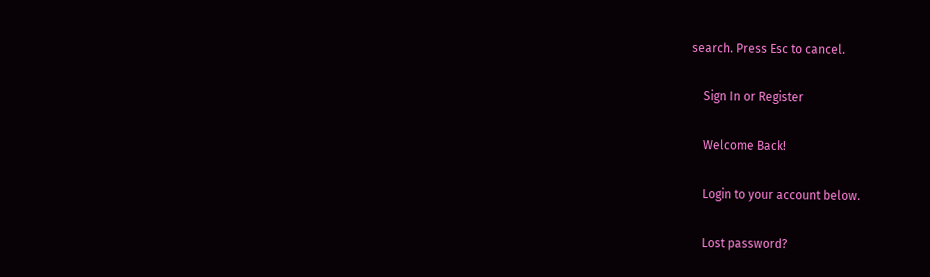search. Press Esc to cancel.

    Sign In or Register

    Welcome Back!

    Login to your account below.

    Lost password?